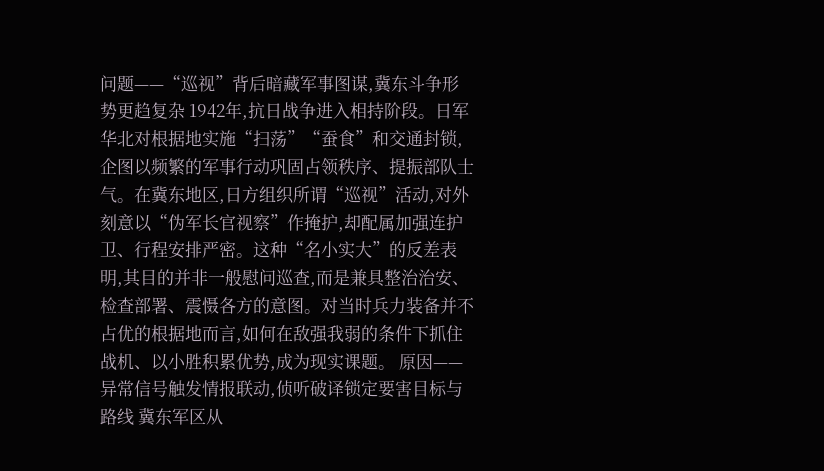问题——“巡视”背后暗藏军事图谋,冀东斗争形势更趋复杂 1942年,抗日战争进入相持阶段。日军华北对根据地实施“扫荡”“蚕食”和交通封锁,企图以频繁的军事行动巩固占领秩序、提振部队士气。在冀东地区,日方组织所谓“巡视”活动,对外刻意以“伪军长官视察”作掩护,却配属加强连护卫、行程安排严密。这种“名小实大”的反差表明,其目的并非一般慰问巡查,而是兼具整治治安、检查部署、震慑各方的意图。对当时兵力装备并不占优的根据地而言,如何在敌强我弱的条件下抓住战机、以小胜积累优势,成为现实课题。 原因——异常信号触发情报联动,侦听破译锁定要害目标与路线 冀东军区从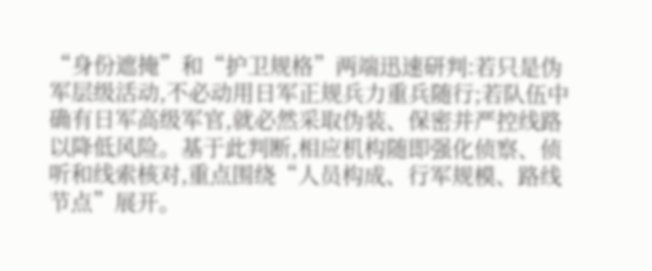“身份遮掩”和“护卫规格”两端迅速研判:若只是伪军层级活动,不必动用日军正规兵力重兵随行;若队伍中确有日军高级军官,就必然采取伪装、保密并严控线路以降低风险。基于此判断,相应机构随即强化侦察、侦听和线索核对,重点围绕“人员构成、行军规模、路线节点”展开。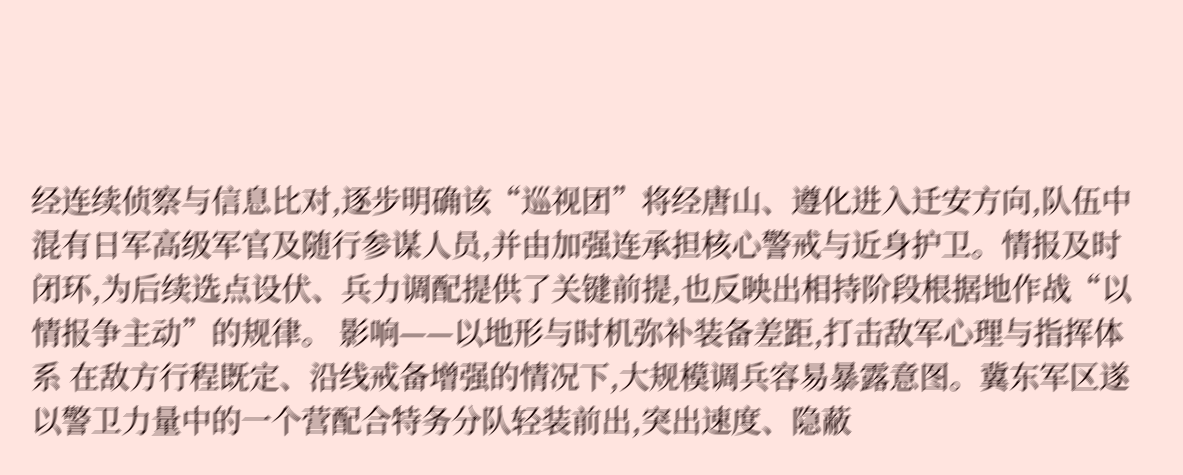经连续侦察与信息比对,逐步明确该“巡视团”将经唐山、遵化进入迁安方向,队伍中混有日军高级军官及随行参谋人员,并由加强连承担核心警戒与近身护卫。情报及时闭环,为后续选点设伏、兵力调配提供了关键前提,也反映出相持阶段根据地作战“以情报争主动”的规律。 影响——以地形与时机弥补装备差距,打击敌军心理与指挥体系 在敌方行程既定、沿线戒备增强的情况下,大规模调兵容易暴露意图。冀东军区遂以警卫力量中的一个营配合特务分队轻装前出,突出速度、隐蔽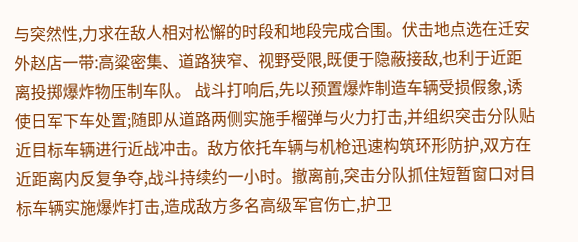与突然性,力求在敌人相对松懈的时段和地段完成合围。伏击地点选在迁安外赵店一带:高粱密集、道路狭窄、视野受限,既便于隐蔽接敌,也利于近距离投掷爆炸物压制车队。 战斗打响后,先以预置爆炸制造车辆受损假象,诱使日军下车处置;随即从道路两侧实施手榴弹与火力打击,并组织突击分队贴近目标车辆进行近战冲击。敌方依托车辆与机枪迅速构筑环形防护,双方在近距离内反复争夺,战斗持续约一小时。撤离前,突击分队抓住短暂窗口对目标车辆实施爆炸打击,造成敌方多名高级军官伤亡,护卫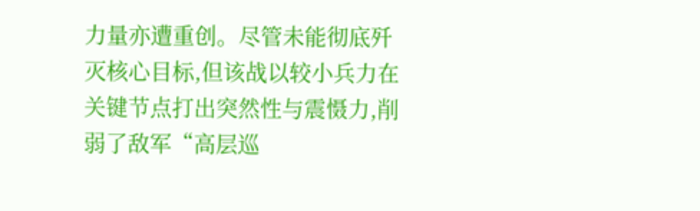力量亦遭重创。尽管未能彻底歼灭核心目标,但该战以较小兵力在关键节点打出突然性与震慑力,削弱了敌军“高层巡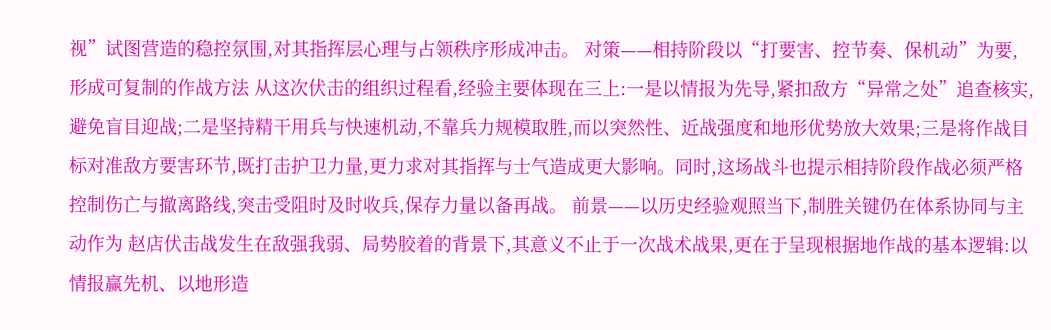视”试图营造的稳控氛围,对其指挥层心理与占领秩序形成冲击。 对策——相持阶段以“打要害、控节奏、保机动”为要,形成可复制的作战方法 从这次伏击的组织过程看,经验主要体现在三上:一是以情报为先导,紧扣敌方“异常之处”追查核实,避免盲目迎战;二是坚持精干用兵与快速机动,不靠兵力规模取胜,而以突然性、近战强度和地形优势放大效果;三是将作战目标对准敌方要害环节,既打击护卫力量,更力求对其指挥与士气造成更大影响。同时,这场战斗也提示相持阶段作战必须严格控制伤亡与撤离路线,突击受阻时及时收兵,保存力量以备再战。 前景——以历史经验观照当下,制胜关键仍在体系协同与主动作为 赵店伏击战发生在敌强我弱、局势胶着的背景下,其意义不止于一次战术战果,更在于呈现根据地作战的基本逻辑:以情报赢先机、以地形造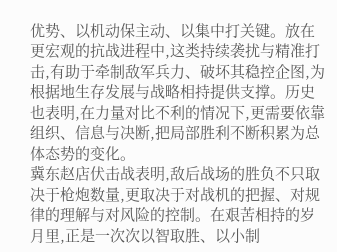优势、以机动保主动、以集中打关键。放在更宏观的抗战进程中,这类持续袭扰与精准打击,有助于牵制敌军兵力、破坏其稳控企图,为根据地生存发展与战略相持提供支撑。历史也表明,在力量对比不利的情况下,更需要依靠组织、信息与决断,把局部胜利不断积累为总体态势的变化。
冀东赵店伏击战表明,敌后战场的胜负不只取决于枪炮数量,更取决于对战机的把握、对规律的理解与对风险的控制。在艰苦相持的岁月里,正是一次次以智取胜、以小制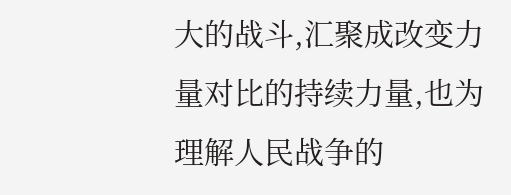大的战斗,汇聚成改变力量对比的持续力量,也为理解人民战争的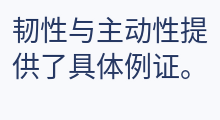韧性与主动性提供了具体例证。